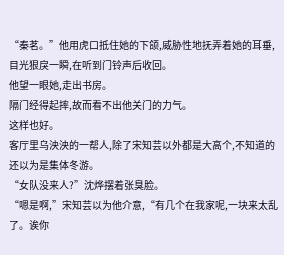“秦茗。”他用虎口抵住她的下颌,威胁性地抚弄着她的耳垂,目光狠戾一瞬,在听到门铃声后收回。
他望一眼她,走出书房。
隔门经得起摔,故而看不出他关门的力气。
这样也好。
客厅里乌泱泱的一帮人,除了宋知芸以外都是大高个,不知道的还以为是集体冬游。
“女队没来人?”沈烨摆着张臭脸。
“嗯是啊,”宋知芸以为他介意,“有几个在我家呢,一块来太乱了。诶你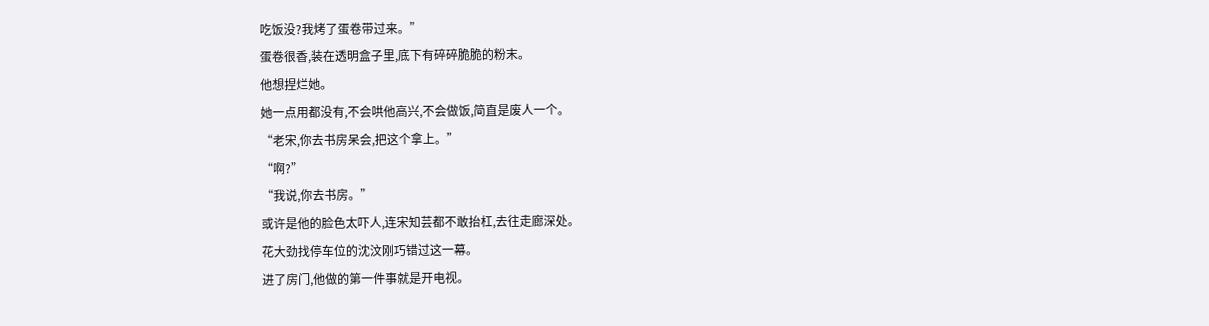吃饭没?我烤了蛋卷带过来。”
蛋卷很香,装在透明盒子里,底下有碎碎脆脆的粉末。
他想捏烂她。
她一点用都没有,不会哄他高兴,不会做饭,简直是废人一个。
“老宋,你去书房呆会,把这个拿上。”
“啊?”
“我说,你去书房。”
或许是他的脸色太吓人,连宋知芸都不敢抬杠,去往走廊深处。
花大劲找停车位的沈汶刚巧错过这一幕。
进了房门,他做的第一件事就是开电视。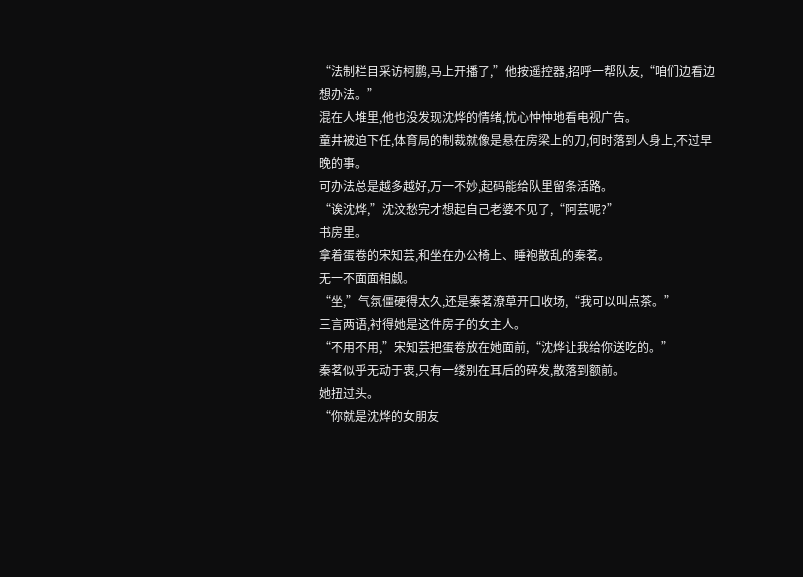“法制栏目采访柯鹏,马上开播了,”他按遥控器,招呼一帮队友,“咱们边看边想办法。”
混在人堆里,他也没发现沈烨的情绪,忧心忡忡地看电视广告。
童井被迫下任,体育局的制裁就像是悬在房梁上的刀,何时落到人身上,不过早晚的事。
可办法总是越多越好,万一不妙,起码能给队里留条活路。
“诶沈烨,”沈汶愁完才想起自己老婆不见了,“阿芸呢?”
书房里。
拿着蛋卷的宋知芸,和坐在办公椅上、睡袍散乱的秦茗。
无一不面面相觑。
“坐,”气氛僵硬得太久,还是秦茗潦草开口收场,“我可以叫点茶。”
三言两语,衬得她是这件房子的女主人。
“不用不用,”宋知芸把蛋卷放在她面前,“沈烨让我给你送吃的。”
秦茗似乎无动于衷,只有一缕别在耳后的碎发,散落到额前。
她扭过头。
“你就是沈烨的女朋友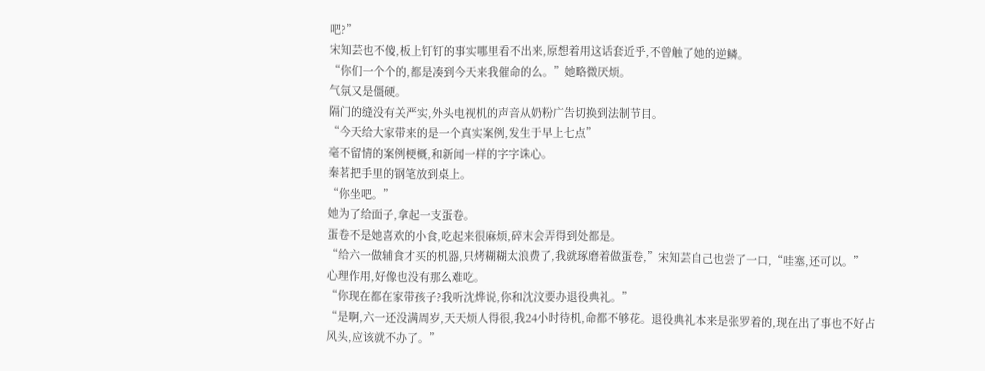吧?”
宋知芸也不傻,板上钉钉的事实哪里看不出来,原想着用这话套近乎,不曾触了她的逆鳞。
“你们一个个的,都是凑到今天来我催命的么。”她略微厌烦。
气氛又是僵硬。
隔门的缝没有关严实,外头电视机的声音从奶粉广告切换到法制节目。
“今天给大家带来的是一个真实案例,发生于早上七点”
毫不留情的案例梗概,和新闻一样的字字诛心。
秦茗把手里的钢笔放到桌上。
“你坐吧。”
她为了给面子,拿起一支蛋卷。
蛋卷不是她喜欢的小食,吃起来很麻烦,碎末会弄得到处都是。
“给六一做辅食才买的机器,只烤糊糊太浪费了,我就琢磨着做蛋卷,”宋知芸自己也尝了一口,“哇塞,还可以。”
心理作用,好像也没有那么难吃。
“你现在都在家带孩子?我听沈烨说,你和沈汶要办退役典礼。”
“是啊,六一还没满周岁,天天烦人得很,我24小时待机,命都不够花。退役典礼本来是张罗着的,现在出了事也不好占风头,应该就不办了。”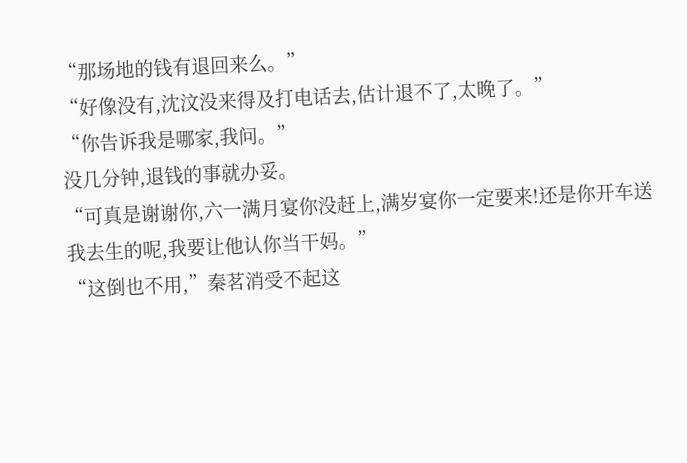“那场地的钱有退回来么。”
“好像没有,沈汶没来得及打电话去,估计退不了,太晚了。”
“你告诉我是哪家,我问。”
没几分钟,退钱的事就办妥。
“可真是谢谢你,六一满月宴你没赶上,满岁宴你一定要来!还是你开车送我去生的呢,我要让他认你当干妈。”
“这倒也不用,”秦茗消受不起这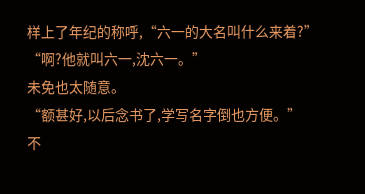样上了年纪的称呼,“六一的大名叫什么来着?”
“啊?他就叫六一,沈六一。”
未免也太随意。
“额甚好,以后念书了,学写名字倒也方便。”
不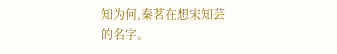知为何,秦茗在想宋知芸的名字。